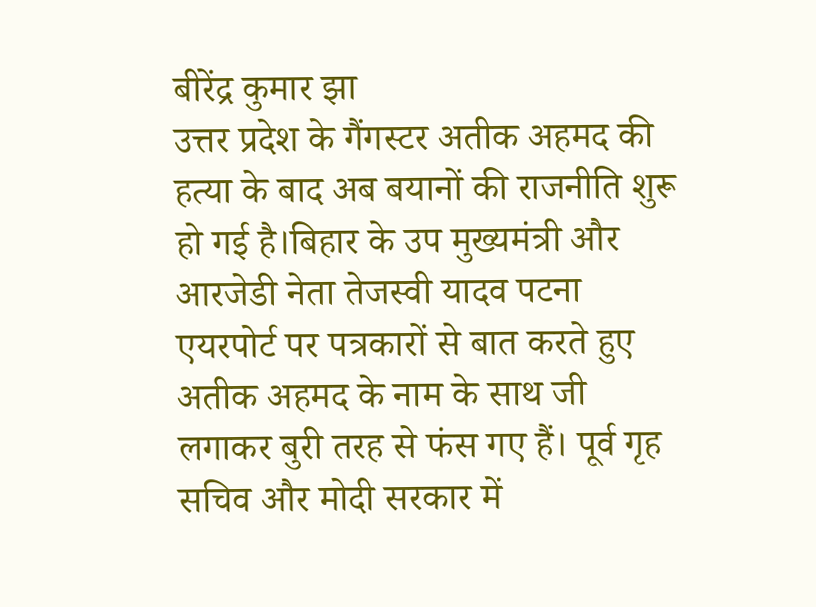बीरेंद्र कुमार झा
उत्तर प्रदेश के गैंगस्टर अतीक अहमद की हत्या के बाद अब बयानों की राजनीति शुरू हो गई है।बिहार के उप मुख्यमंत्री और आरजेडी नेता तेजस्वी यादव पटना एयरपोर्ट पर पत्रकारों से बात करते हुए अतीक अहमद के नाम के साथ जी लगाकर बुरी तरह से फंस गए हैं। पूर्व गृह सचिव और मोदी सरकार में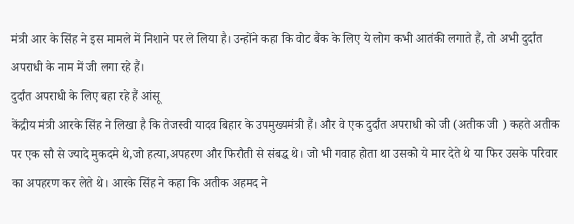मंत्री आर के सिंह ने इस मामले में निशाने पर ले लिया है। उन्होंने कहा कि वोट बैंक के लिए ये लोग कभी आतंकी लगाते हैं, तो अभी दुर्दांत अपराधी के नाम में जी लगा रहे हैं।
दुर्दांत अपराधी के लिए बहा रहे हैं आंसू
केंद्रीय मंत्री आरके सिंह ने लिखा है कि तेजस्वी यादव बिहार के उपमुख्यमंत्री हैं। और वे एक दुर्दांत अपराधी को जी (अतीक जी ) कहते अतीक पर एक सौ से ज्यादे मुकदमे थे,जो हत्या,अपहरण और फिरौती से संबद्ध थे। जो भी गवाह होता था उसको ये मार देते थे या फिर उसके परिवार का अपहरण कर लेते थे। आरके सिंह ने कहा कि अतीक अहमद ने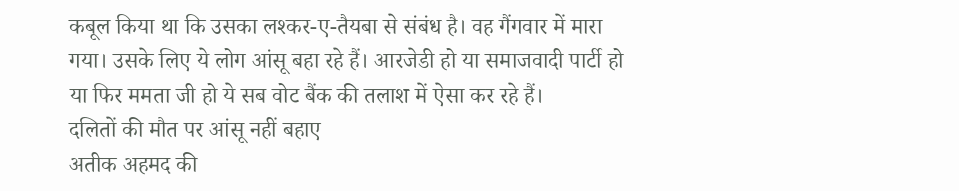कबूल किया था कि उसका लश्कर-ए-तैयबा से संबंध है। वह गैंगवार में मारा गया। उसके लिए ये लोग आंसू बहा रहे हैं। आरजेडी हो या समाजवादी पार्टी हो या फिर ममता जी हो ये सब वोट बैंक की तलाश में ऐसा कर रहे हैं।
दलितों की मौत पर आंसू नहीं बहाए
अतीक अहमद की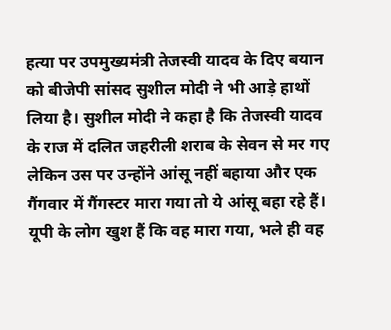हत्या पर उपमुख्यमंत्री तेजस्वी यादव के दिए बयान को बीजेपी सांसद सुशील मोदी ने भी आड़े हाथों लिया है। सुशील मोदी ने कहा है कि तेजस्वी यादव के राज में दलित जहरीली शराब के सेवन से मर गए लेकिन उस पर उन्होंने आंसू नहीं बहाया और एक गैंगवार में गैंगस्टर मारा गया तो ये आंसू बहा रहे हैं। यूपी के लोग खुश हैं कि वह मारा गया, भले ही वह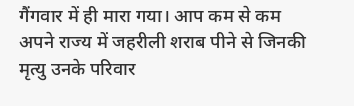गैंगवार में ही मारा गया। आप कम से कम अपने राज्य में जहरीली शराब पीने से जिनकी मृत्यु उनके परिवार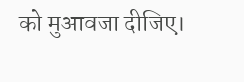को मुआवजा दीजिए।